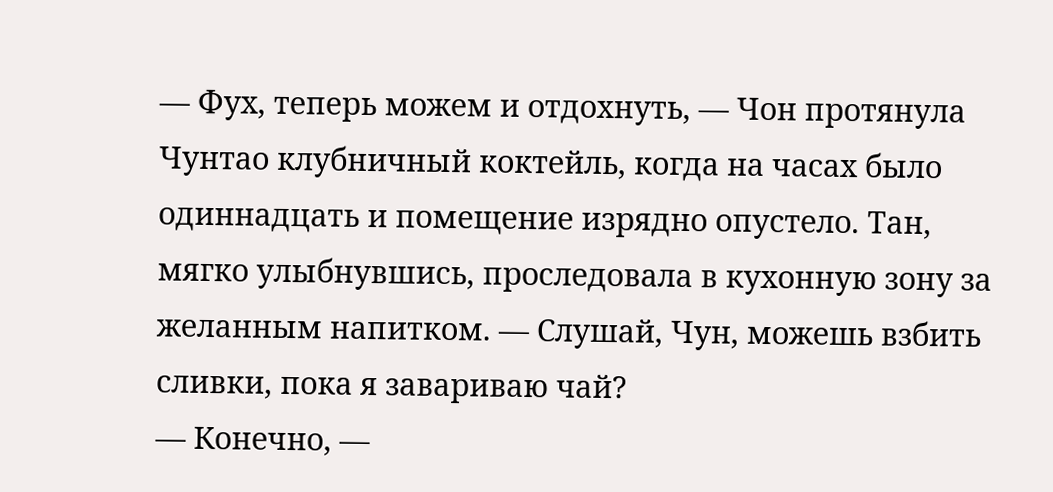— Фух, теперь можем и отдохнуть, — Чон протянула Чунтао клубничный коктейль, когда на часах было одиннадцать и помещение изрядно опустело. Тан, мягко улыбнувшись, проследовала в кухонную зону за желанным напитком. — Слушай, Чун, можешь взбить сливки, пока я завариваю чай?
— Конечно, —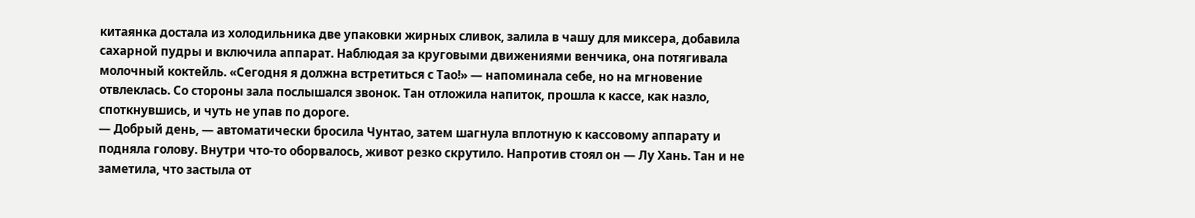китаянка достала из холодильника две упаковки жирных сливок, залила в чашу для миксера, добавила сахарной пудры и включила аппарат. Наблюдая за круговыми движениями венчика, она потягивала молочный коктейль. «Сегодня я должна встретиться с Тао!» — напоминала себе, но на мгновение отвлеклась. Со стороны зала послышался звонок. Тан отложила напиток, прошла к кассе, как назло, споткнувшись, и чуть не упав по дороге.
— Добрый день, — автоматически бросила Чунтао, затем шагнула вплотную к кассовому аппарату и подняла голову. Внутри что-то оборвалось, живот резко скрутило. Напротив стоял он — Лу Хань. Тан и не заметила, что застыла от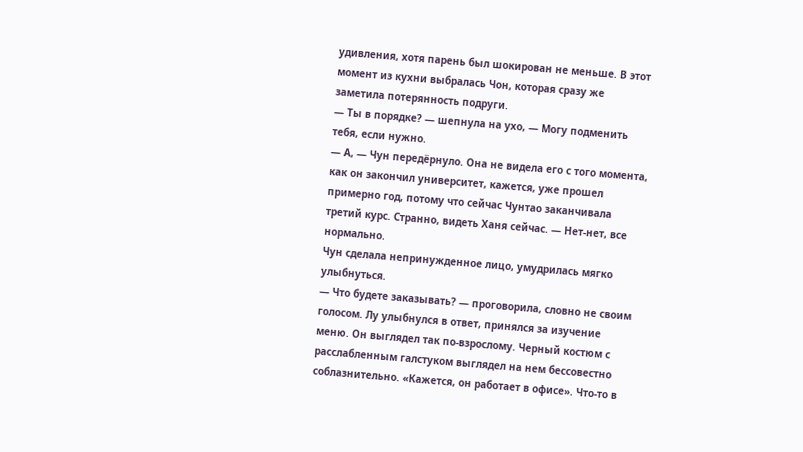удивления, хотя парень был шокирован не меньше. В этот момент из кухни выбралась Чон, которая сразу же заметила потерянность подруги.
— Ты в порядке? — шепнула на ухо, — Могу подменить тебя, если нужно.
— А, — Чун передёрнуло. Она не видела его с того момента, как он закончил университет, кажется, уже прошел примерно год, потому что сейчас Чунтао заканчивала третий курс. Странно, видеть Ханя сейчас. — Нет-нет, все нормально.
Чун сделала непринужденное лицо, умудрилась мягко улыбнуться.
— Что будете заказывать? — проговорила, словно не своим голосом. Лу улыбнулся в ответ, принялся за изучение меню. Он выглядел так по-взрослому. Черный костюм с расслабленным галстуком выглядел на нем бессовестно соблазнительно. «Кажется, он работает в офисе». Что-то в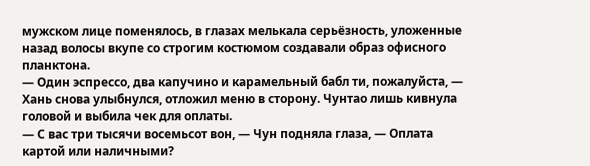мужском лице поменялось, в глазах мелькала серьёзность, уложенные назад волосы вкупе со строгим костюмом создавали образ офисного планктона.
— Один эспрессо, два капучино и карамельный бабл ти, пожалуйста, — Хань снова улыбнулся, отложил меню в сторону. Чунтао лишь кивнула головой и выбила чек для оплаты.
— С вас три тысячи восемьсот вон, — Чун подняла глаза, — Оплата картой или наличными?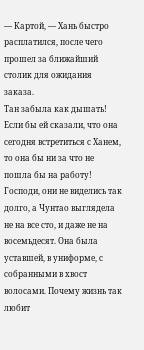— Картой, — Хань быстро расплатился, после чего прошел за ближайший столик для ожидания заказа.
Тан забыла как дышать! Если бы ей сказали, что она сегодня встретиться с Ханем, то она бы ни за что не пошла бы на работу! Господи, они не виделись так долго, а Чунтао выглядела не на все сто, и даже не на восемьдесят. Она была уставшей, в униформе, с собранными в хвост волосами. Почему жизнь так любит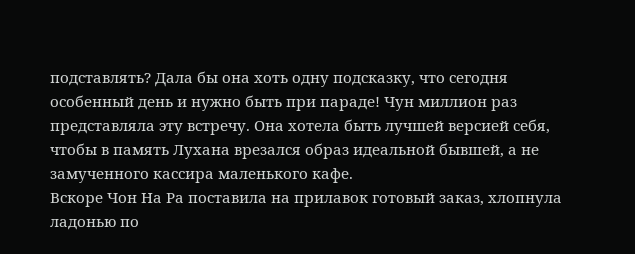подставлять? Дала бы она хоть одну подсказку, что сегодня особенный день и нужно быть при параде! Чун миллион раз представляла эту встречу. Она хотела быть лучшей версией себя, чтобы в память Лухана врезался образ идеальной бывшей, а не замученного кассира маленького кафе.
Вскоре Чон На Ра поставила на прилавок готовый заказ, хлопнула ладонью по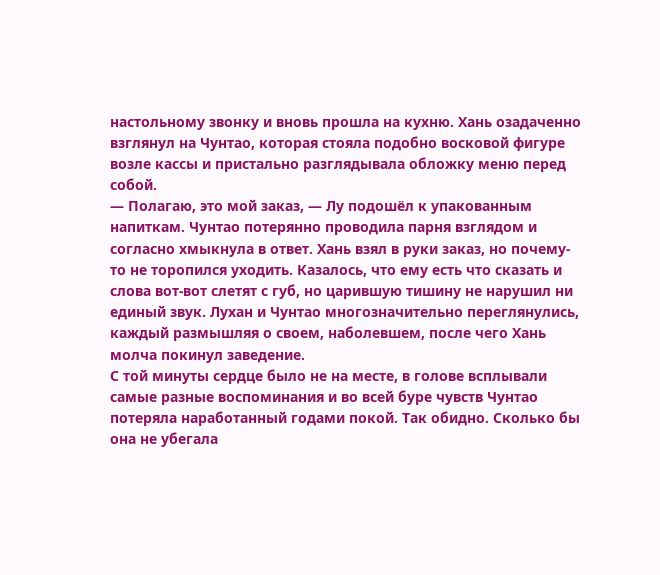настольному звонку и вновь прошла на кухню. Хань озадаченно взглянул на Чунтао, которая стояла подобно восковой фигуре возле кассы и пристально разглядывала обложку меню перед собой.
— Полагаю, это мой заказ, — Лу подошёл к упакованным напиткам. Чунтао потерянно проводила парня взглядом и согласно хмыкнула в ответ. Хань взял в руки заказ, но почему-то не торопился уходить. Казалось, что ему есть что сказать и слова вот-вот слетят с губ, но царившую тишину не нарушил ни единый звук. Лухан и Чунтао многозначительно переглянулись, каждый размышляя о своем, наболевшем, после чего Хань молча покинул заведение.
С той минуты сердце было не на месте, в голове всплывали самые разные воспоминания и во всей буре чувств Чунтао потеряла наработанный годами покой. Так обидно. Сколько бы она не убегала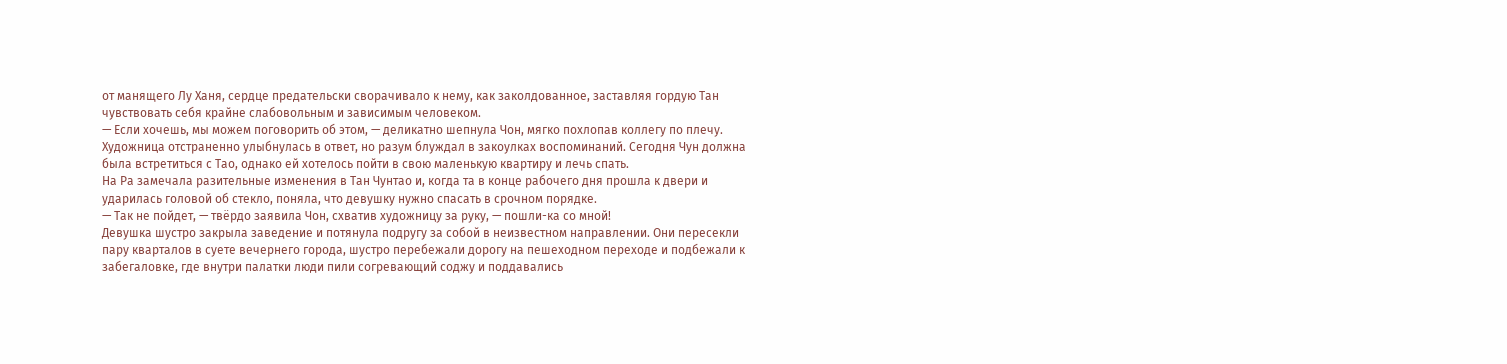от манящего Лу Ханя, сердце предательски сворачивало к нему, как заколдованное, заставляя гордую Тан чувствовать себя крайне слабовольным и зависимым человеком.
— Если хочешь, мы можем поговорить об этом, — деликатно шепнула Чон, мягко похлопав коллегу по плечу. Художница отстраненно улыбнулась в ответ, но разум блуждал в закоулках воспоминаний. Сегодня Чун должна была встретиться с Тао, однако ей хотелось пойти в свою маленькую квартиру и лечь спать.
На Ра замечала разительные изменения в Тан Чунтао и, когда та в конце рабочего дня прошла к двери и ударилась головой об стекло, поняла, что девушку нужно спасать в срочном порядке.
— Так не пойдет, — твёрдо заявила Чон, схватив художницу за руку, — пошли-ка со мной!
Девушка шустро закрыла заведение и потянула подругу за собой в неизвестном направлении. Они пересекли пару кварталов в суете вечернего города, шустро перебежали дорогу на пешеходном переходе и подбежали к забегаловке, где внутри палатки люди пили согревающий соджу и поддавались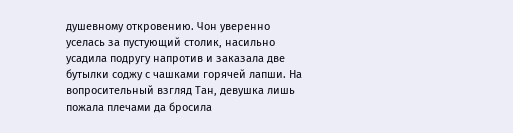душевному откровению. Чон уверенно уселась за пустующий столик, насильно усадила подругу напротив и заказала две бутылки соджу с чашками горячей лапши. На вопросительный взгляд Тан, девушка лишь пожала плечами да бросила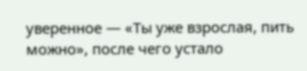уверенное — «Ты уже взрослая, пить можно», после чего устало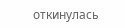откинулась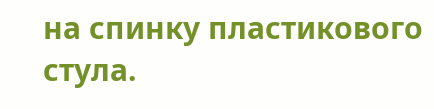на спинку пластикового стула.